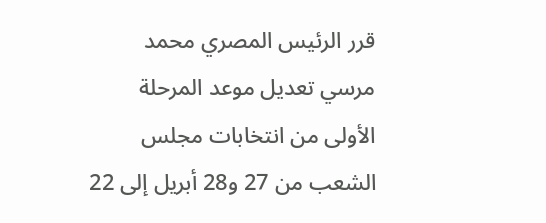قرر الرئيس المصري محمد مرسي تعديل موعد المرحلة الأولى من انتخابات مجلس الشعب من 27 و28 أبريل إلى 22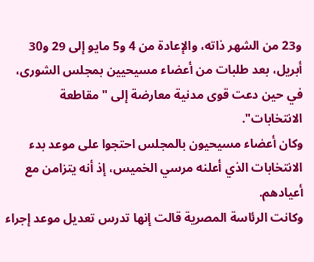و23 من الشهر ذاته، والإعادة من 4 و5 مايو إلى 29 و30 أبريل، بعد طلبات من أعضاء مسيحيين بمجلس الشورى، في حين دعت قوى مدنية معارضة إلى "مقاطعة الانتخابات".
وكان أعضاء مسيحيون بالمجلس احتجوا على موعد بدء الانتخابات الذي أعلنه مرسي الخميس، إذ أنه يتزامن مع أعيادهم.
وكانت الرئاسة المصرية قالت إنها تدرس تعديل موعد إجراء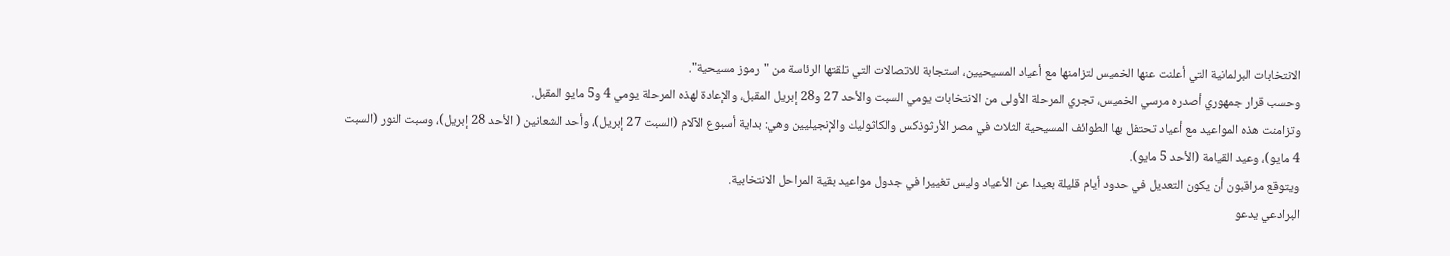الانتخابات البرلمانية التي أعلنت عنها الخميس لتزامنها مع أعياد المسيحيين، استجابة للاتصالات التي تلقتها الرئاسة من "رموز مسيحية".
وحسب قرار جمهوري أصدره مرسي الخميس، تجري المرحلة الأولى من الانتخابات يومي السبت والأحد 27 و28 إبريل المقبل، والإعادة لهذه المرحلة يومي 4 و5 مايو المقبل.
وتزامنت هذه المواعيد مع أعياد تحتفل بها الطوائف المسيحية الثلاث في مصر الأرثوذكس والكاثوليك والإنجيليين وهي: بداية أسبوع الآلام (السبت 27 إبريل)، وأحد الشعانين ( الأحد 28 إبريل)، وسبت النور (السبت 4 مايو)، وعيد القيامة (الأحد 5 مايو).
ويتوقع مراقبون أن يكون التعديل في حدود أيام قليلة بعيدا عن الأعياد وليس تغييرا في جدول مواعيد بقية المراحل الانتخابية.
البرادعي يدعو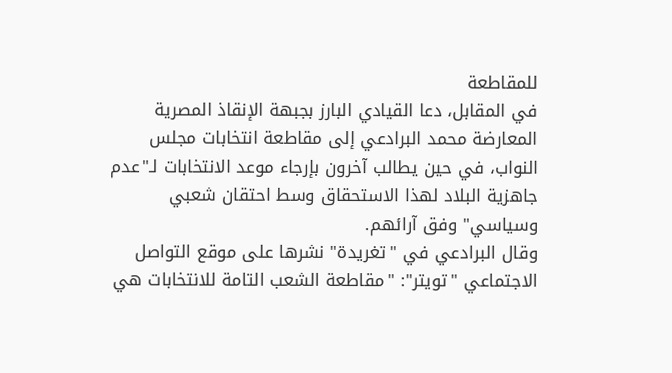للمقاطعة
في المقابل، دعا القيادي البارز بجبهة الإنقاذ المصرية المعارضة محمد البرادعي إلى مقاطعة انتخابات مجلس النواب، في حين يطالب آخرون بإرجاء موعد الانتخابات لـ"عدم جاهزية البلاد لهذا الاستحقاق وسط احتقان شعبي وسياسي" وفق آرائهم.
وقال البرادعي في "تغريدة" نشرها على موقع التواصل الاجتماعي "تويتر": "مقاطعة الشعب التامة للانتخابات هي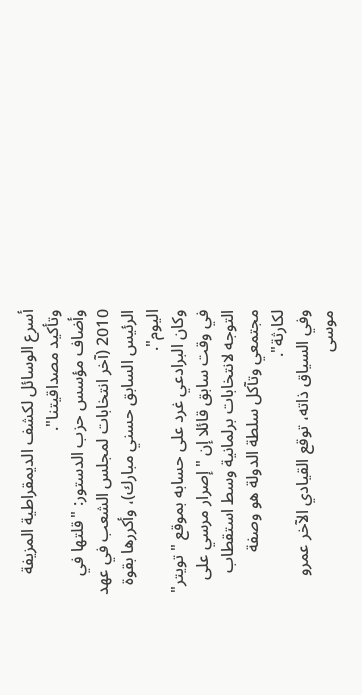أسرع الوسائل لكشف الديمقراطية المزيفة وتأكيد مصداقيتنا".
وأضاف مؤسس حزب الدستور: "قلتها في 2010 (آخر انتخابات لمجلس الشعب في عهد الرئيس السابق حسني مبارك)، وأكررها بقوة اليوم".
وكان البرادعي غرد على حسابه بموقع "تويتر" في وقت سابق قائلا إن "إصرار مرسي على التوجه لانتخابات برلمانية وسط استقطاب مجتمعي وتآكل سلطة الدولة هو وصفة لكارثة".
وفي السياق ذاته، توقع القيادي الآخر عمرو موسى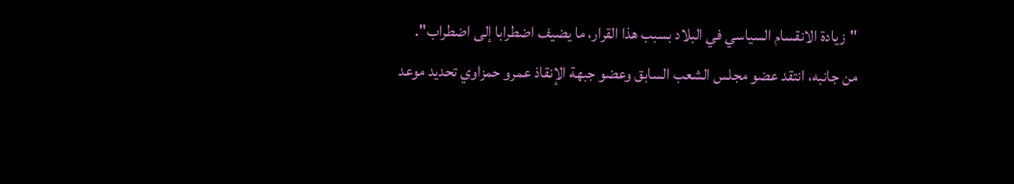"زيادة الانقسام السياسي في البلاد بسبب هذا القرار، ما يضيف اضطرابا إلى اضطراب".
من جانبه، انتقد عضو مجلس الشعب السابق وعضو جبهة الإنقاذ عمرو حمزاوي تحديد موعد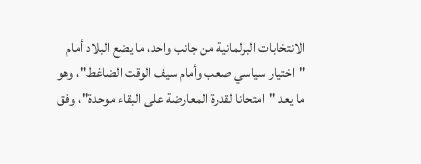الانتخابات البرلمانية من جانب واحد، ما يضع البلاد أمام "اختيار سياسي صعب وأمام سيف الوقت الضاغط"، وهو ما يعد "امتحانا لقدرة المعارضة على البقاء موحدة"، وفق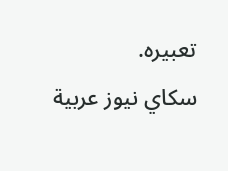تعبيره.
سكاي نيوز عربية